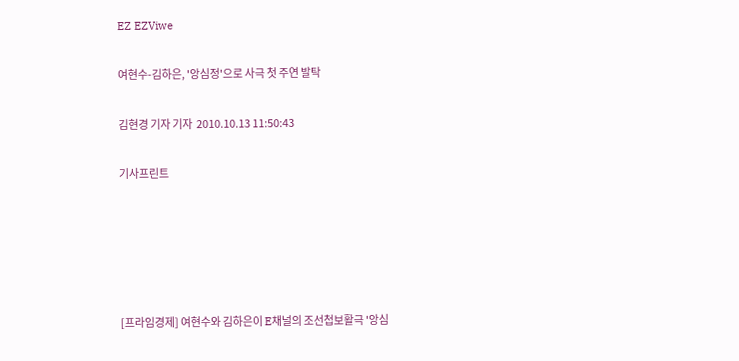EZ EZViwe

여현수-김하은, '앙심정'으로 사극 첫 주연 발탁

김현경 기자 기자  2010.10.13 11:50:43

기사프린트





[프라임경제] 여현수와 김하은이 E채널의 조선첩보활극 '앙심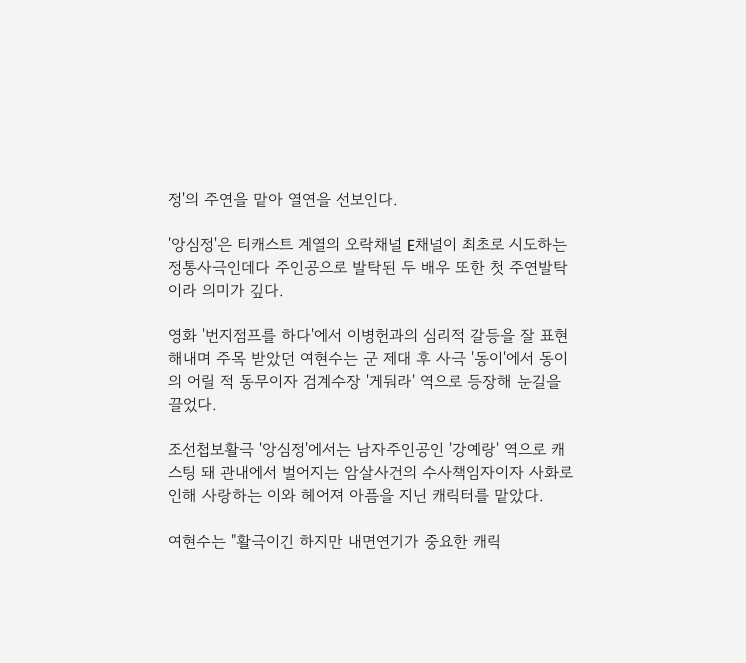정'의 주연을 맡아 열연을 선보인다.

'앙심정'은 티캐스트 계열의 오락채널 E채널이 최초로 시도하는 정통사극인데다 주인공으로 발탁된 두 배우 또한 첫 주연발탁이라 의미가 깊다.

영화 '번지점프를 하다'에서 이병헌과의 심리적 갈등을 잘 표현해내며 주목 받았던 여현수는 군 제대 후 사극 '동이'에서 동이의 어릴 적 동무이자 검계수장 '게둬라' 역으로 등장해 눈길을 끌었다.

조선첩보활극 '앙심정'에서는 남자주인공인 '강예랑' 역으로 캐스팅 돼 관내에서 벌어지는 암살사건의 수사책임자이자 사화로 인해 사랑하는 이와 헤어져 아픔을 지닌 캐릭터를 맡았다.

여현수는 "활극이긴 하지만 내면연기가 중요한 캐릭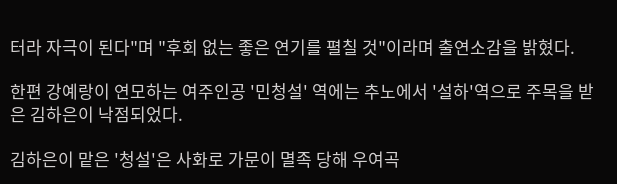터라 자극이 된다"며 "후회 없는 좋은 연기를 펼칠 것"이라며 출연소감을 밝혔다.

한편 강예랑이 연모하는 여주인공 '민청설' 역에는 추노에서 '설하'역으로 주목을 받은 김하은이 낙점되었다.

김하은이 맡은 '청설'은 사화로 가문이 멸족 당해 우여곡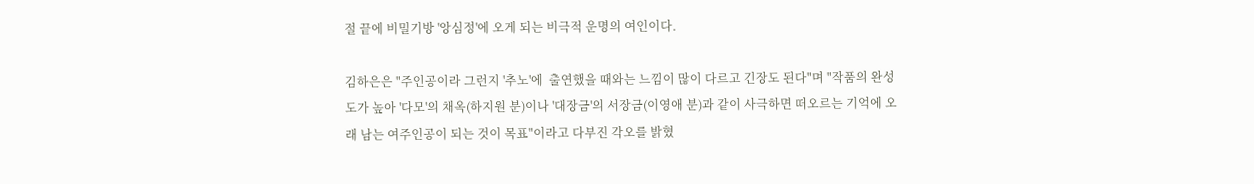절 끝에 비밀기방 '앙심정'에 오게 되는 비극적 운명의 여인이다.

김하은은 "주인공이라 그런지 '추노'에  출연했을 때와는 느낌이 많이 다르고 긴장도 된다"며 "작품의 완성도가 높아 '다모'의 채옥(하지원 분)이나 '대장금'의 서장금(이영애 분)과 같이 사극하면 떠오르는 기억에 오래 남는 여주인공이 되는 것이 목표"이라고 다부진 각오를 밝혔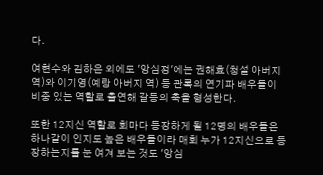다.

여현수와 김하은 외에도 '앙심정'에는 권해효(청설 아버지 역)와 이기영(예랑 아버지 역) 등 관록의 연기파 배우들이 비중 있는 역할로 출연해 갈등의 축을 형성한다.

또한 12지신 역할로 회마다 등장하게 될 12명의 배우들은 하나같이 인지도 높은 배우들이라 매회 누가 12지신으로 등장하는지를 눈 여겨 보는 것도 '앙심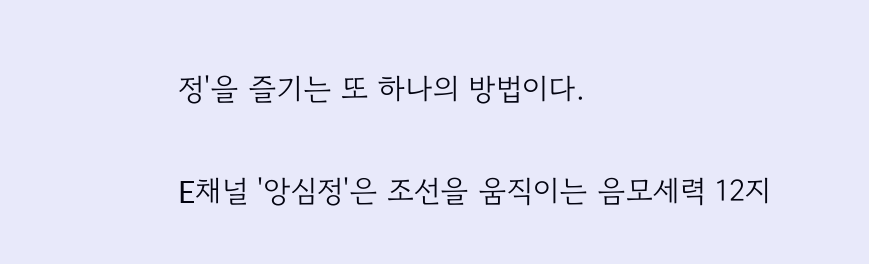정'을 즐기는 또 하나의 방법이다.

E채널 '앙심정'은 조선을 움직이는 음모세력 12지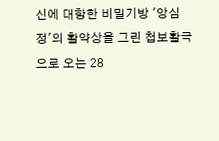신에 대항한 비밀기방 '앙심정'의 활약상을 그린 첩보활극으로 오는 28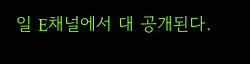일 E채널에서 대 공개된다.